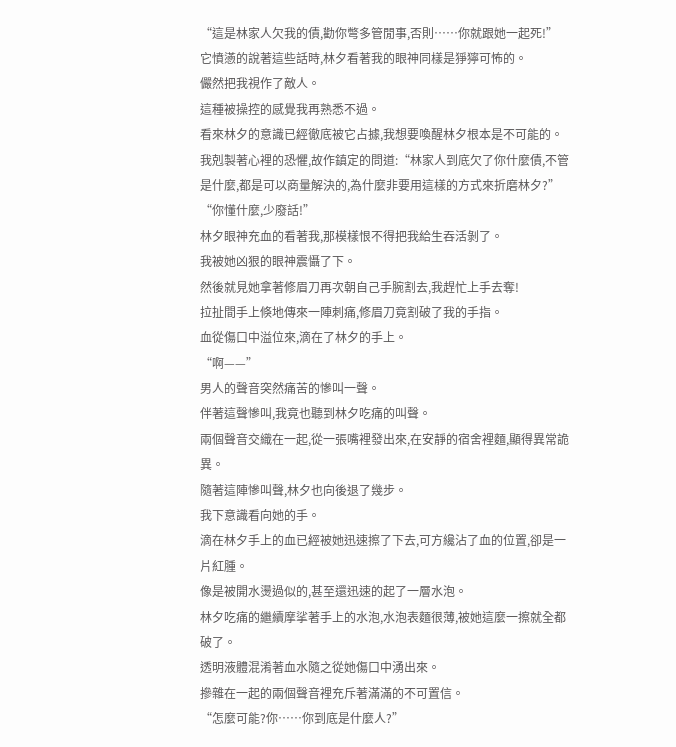“這是林家人欠我的債,勸你彆多管閒事,否則……你就跟她一起死!”
它憤懣的說著這些話時,林夕看著我的眼神同樣是猙獰可怖的。
儼然把我視作了敵人。
這種被操控的感覺我再熟悉不過。
看來林夕的意識已經徹底被它占據,我想要喚醒林夕根本是不可能的。
我剋製著心裡的恐懼,故作鎮定的問道:“林家人到底欠了你什麼債,不管是什麼,都是可以商量解決的,為什麼非要用這樣的方式來折磨林夕?”
“你懂什麼,少廢話!”
林夕眼神充血的看著我,那模樣恨不得把我給生吞活剝了。
我被她凶狠的眼神震懾了下。
然後就見她拿著修眉刀再次朝自己手腕割去,我趕忙上手去奪!
拉扯間手上倏地傳來一陣刺痛,修眉刀竟割破了我的手指。
血從傷口中溢位來,滴在了林夕的手上。
“啊——”
男人的聲音突然痛苦的慘叫一聲。
伴著這聲慘叫,我竟也聽到林夕吃痛的叫聲。
兩個聲音交織在一起,從一張嘴裡發出來,在安靜的宿舍裡麵,顯得異常詭異。
隨著這陣慘叫聲,林夕也向後退了幾步。
我下意識看向她的手。
滴在林夕手上的血已經被她迅速擦了下去,可方纔沾了血的位置,卻是一片紅腫。
像是被開水燙過似的,甚至還迅速的起了一層水泡。
林夕吃痛的繼續摩挲著手上的水泡,水泡表麵很薄,被她這麼一擦就全都破了。
透明液體混淆著血水隨之從她傷口中湧出來。
摻雜在一起的兩個聲音裡充斥著滿滿的不可置信。
“怎麼可能?你……你到底是什麼人?”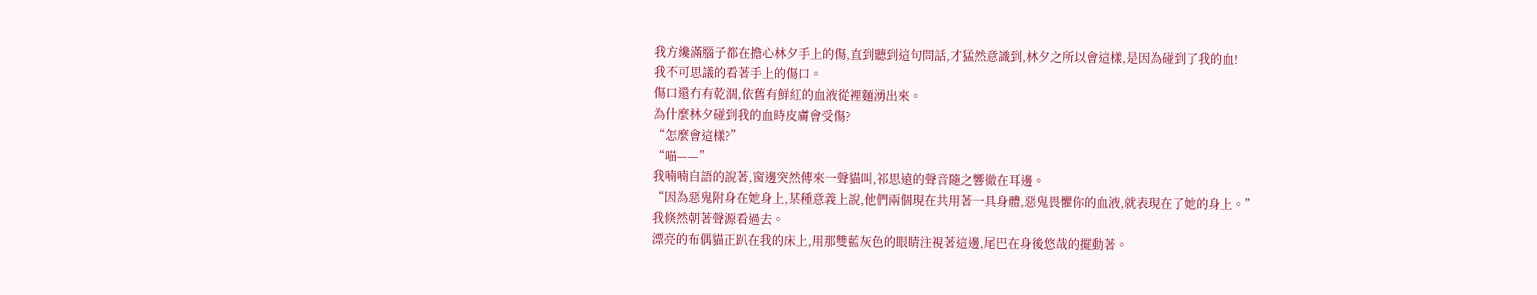我方纔滿腦子都在擔心林夕手上的傷,直到聽到這句問話,才猛然意識到,林夕之所以會這樣,是因為碰到了我的血!
我不可思議的看著手上的傷口。
傷口還冇有乾涸,依舊有鮮紅的血液從裡麵湧出來。
為什麼林夕碰到我的血時皮膚會受傷?
“怎麼會這樣?”
“喵——”
我喃喃自語的說著,窗邊突然傳來一聲貓叫,祁思遠的聲音隨之響徹在耳邊。
“因為惡鬼附身在她身上,某種意義上說,他們兩個現在共用著一具身體,惡鬼畏懼你的血液,就表現在了她的身上。”
我倏然朝著聲源看過去。
漂亮的布偶貓正趴在我的床上,用那雙藍灰色的眼睛注視著這邊,尾巴在身後悠哉的擺動著。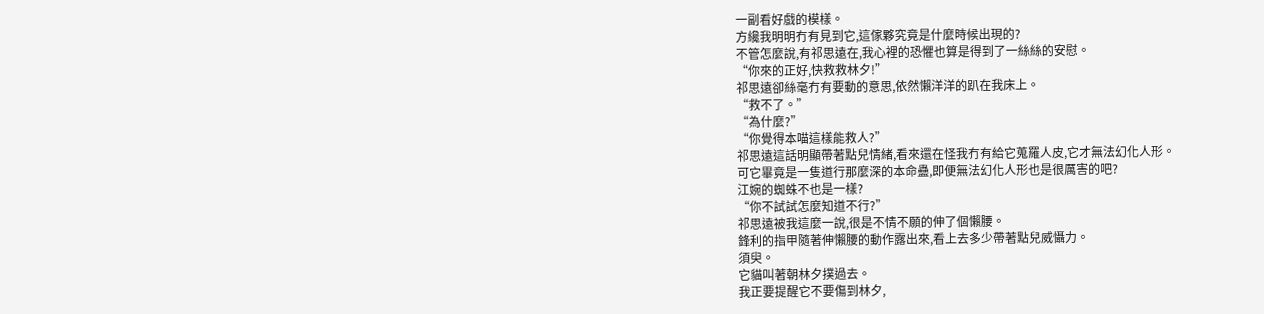一副看好戲的模樣。
方纔我明明冇有見到它,這傢夥究竟是什麼時候出現的?
不管怎麼說,有祁思遠在,我心裡的恐懼也算是得到了一絲絲的安慰。
“你來的正好,快救救林夕!”
祁思遠卻絲毫冇有要動的意思,依然懶洋洋的趴在我床上。
“救不了。”
“為什麼?”
“你覺得本喵這樣能救人?”
祁思遠這話明顯帶著點兒情緒,看來還在怪我冇有給它蒐羅人皮,它才無法幻化人形。
可它畢竟是一隻道行那麼深的本命蠱,即便無法幻化人形也是很厲害的吧?
江婉的蜘蛛不也是一樣?
“你不試試怎麼知道不行?”
祁思遠被我這麼一說,很是不情不願的伸了個懶腰。
鋒利的指甲隨著伸懶腰的動作露出來,看上去多少帶著點兒威懾力。
須臾。
它貓叫著朝林夕撲過去。
我正要提醒它不要傷到林夕,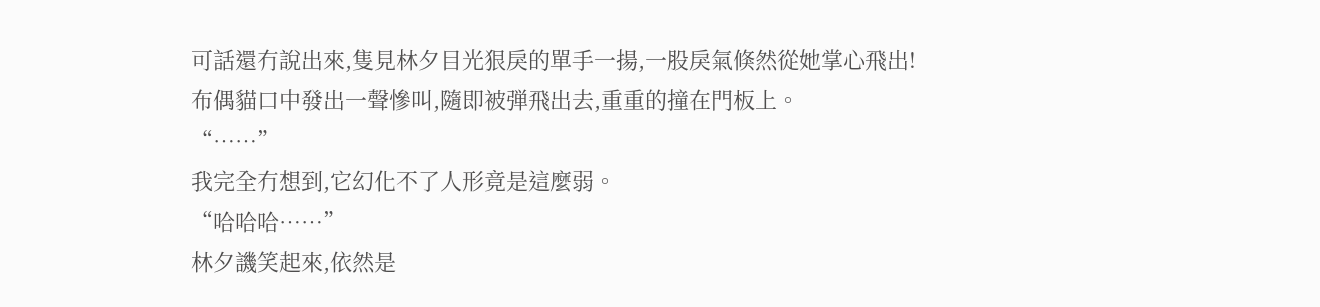可話還冇說出來,隻見林夕目光狠戾的單手一揚,一股戾氣倏然從她掌心飛出!
布偶貓口中發出一聲慘叫,隨即被弾飛出去,重重的撞在門板上。
“……”
我完全冇想到,它幻化不了人形竟是這麼弱。
“哈哈哈……”
林夕譏笑起來,依然是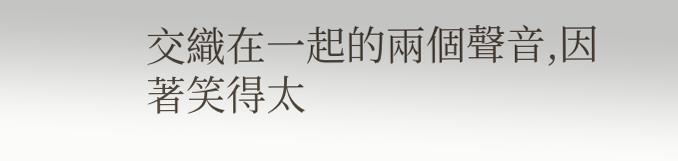交織在一起的兩個聲音,因著笑得太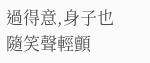過得意,身子也隨笑聲輕顫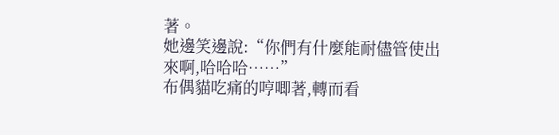著。
她邊笑邊說:“你們有什麼能耐儘管使出來啊,哈哈哈……”
布偶貓吃痛的哼唧著,轉而看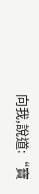向我,說道:“寶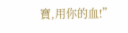寶,用你的血!”